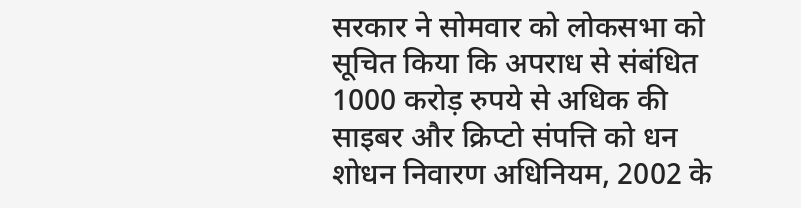सरकार ने सोमवार को लोकसभा को सूचित किया कि अपराध से संबंधित 1000 करोड़ रुपये से अधिक की साइबर और क्रिप्टो संपत्ति को धन शोधन निवारण अधिनियम, 2002 के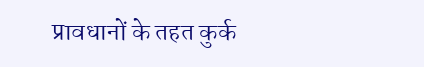प्रावधानों के तहत कुर्क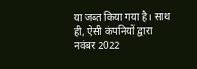या जब्त किया गया है। साथ ही, ऐसी कंपनियों द्वारा नवंबर 2022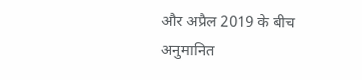और अप्रैल 2019 के बीच अनुमानित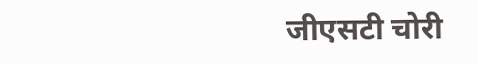जीएसटी चोरी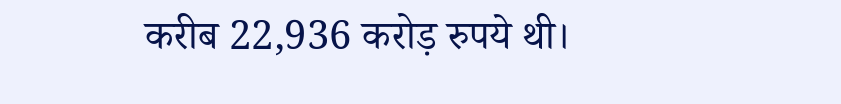करीब 22,936 करोड़ रुपये थी।